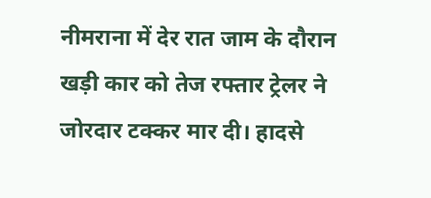नीमराना में देर रात जाम के दौरान खड़ी कार को तेज रफ्तार ट्रेलर ने जोरदार टक्कर मार दी। हादसे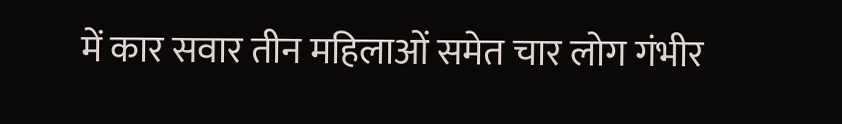में कार सवार तीन महिलाओं समेत चार लोग गंभीर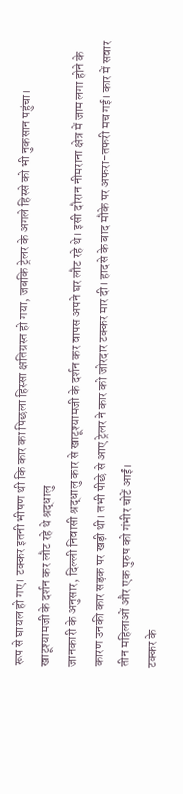रूप से घायल हो गए। टक्कर इतनी भीषण थी कि कार का पिछला हिस्सा क्षतिग्रस्त हो गया, जबकि ट्रेलर के अगले हिस्से को भी नुकसान पहुंचा।
खाटूश्यामजी के दर्शन कर लौट रहे थे श्रद्धालु
जानकारी के अनुसार, दिल्ली निवासी श्रद्धालु कार से खाटूश्यामजी के दर्शन कर वापस अपने घर लौट रहे थे। इसी दौरान नीमराना क्षेत्र में जाम लगा होने के कारण उनकी कार सड़क पर खड़ी थी। तभी पीछे से आए ट्रेलर ने कार को जोरदार टक्कर मार दी। हादसे के बाद मौके पर अफरा-तफरी मच गई। कार में सवार तीन महिलाओं और एक पुरुष को गंभीर चोटें आईं।
टक्कर के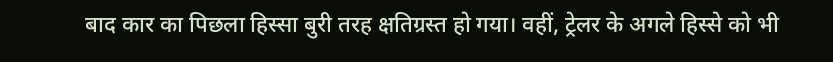बाद कार का पिछला हिस्सा बुरी तरह क्षतिग्रस्त हो गया। वहीं, ट्रेलर के अगले हिस्से को भी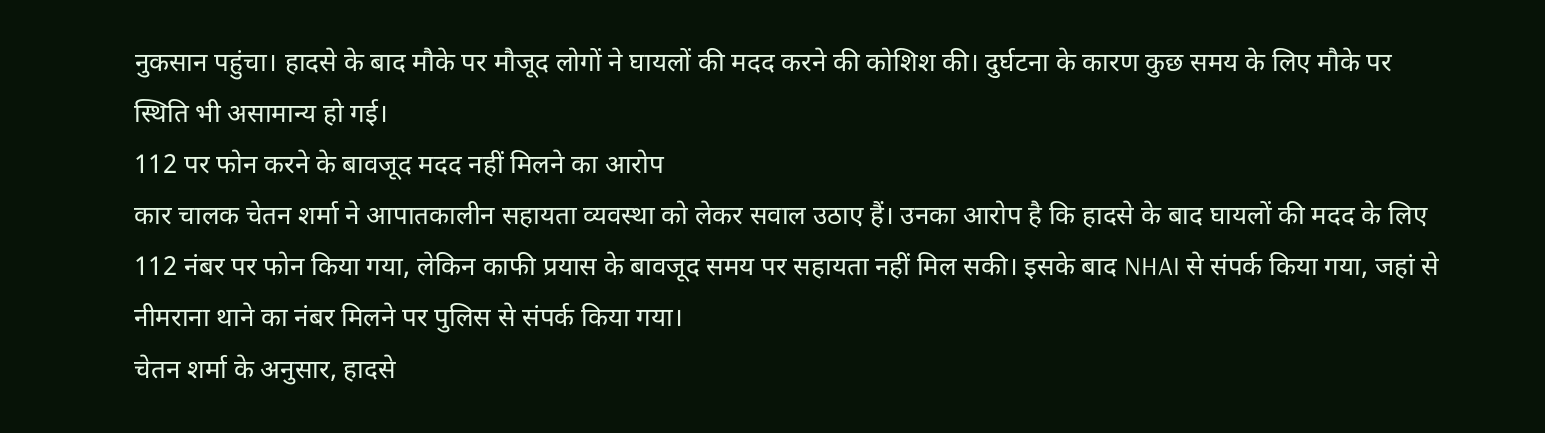नुकसान पहुंचा। हादसे के बाद मौके पर मौजूद लोगों ने घायलों की मदद करने की कोशिश की। दुर्घटना के कारण कुछ समय के लिए मौके पर स्थिति भी असामान्य हो गई।
112 पर फोन करने के बावजूद मदद नहीं मिलने का आरोप
कार चालक चेतन शर्मा ने आपातकालीन सहायता व्यवस्था को लेकर सवाल उठाए हैं। उनका आरोप है कि हादसे के बाद घायलों की मदद के लिए 112 नंबर पर फोन किया गया, लेकिन काफी प्रयास के बावजूद समय पर सहायता नहीं मिल सकी। इसके बाद NHAI से संपर्क किया गया, जहां से नीमराना थाने का नंबर मिलने पर पुलिस से संपर्क किया गया।
चेतन शर्मा के अनुसार, हादसे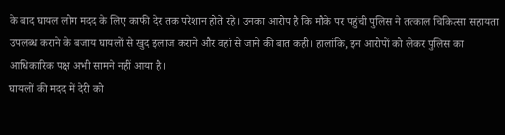के बाद घायल लोग मदद के लिए काफी देर तक परेशान होते रहे। उनका आरोप है कि मौके पर पहुंची पुलिस ने तत्काल चिकित्सा सहायता उपलब्ध कराने के बजाय घायलों से खुद इलाज कराने और वहां से जाने की बात कही। हालांकि, इन आरोपों को लेकर पुलिस का आधिकारिक पक्ष अभी सामने नहीं आया है।
घायलों की मदद में देरी को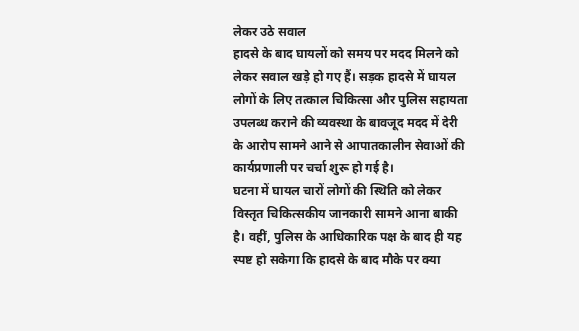लेकर उठे सवाल
हादसे के बाद घायलों को समय पर मदद मिलने को लेकर सवाल खड़े हो गए हैं। सड़क हादसे में घायल लोगों के लिए तत्काल चिकित्सा और पुलिस सहायता उपलब्ध कराने की व्यवस्था के बावजूद मदद में देरी के आरोप सामने आने से आपातकालीन सेवाओं की कार्यप्रणाली पर चर्चा शुरू हो गई है।
घटना में घायल चारों लोगों की स्थिति को लेकर विस्तृत चिकित्सकीय जानकारी सामने आना बाकी है। वहीं, पुलिस के आधिकारिक पक्ष के बाद ही यह स्पष्ट हो सकेगा कि हादसे के बाद मौके पर क्या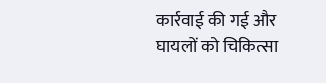कार्रवाई की गई और घायलों को चिकित्सा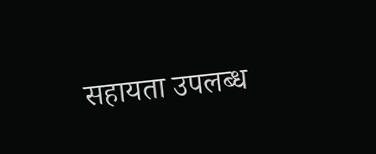सहायता उपलब्ध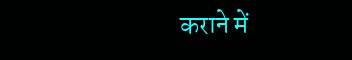कराने में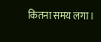कितना समय लगा।